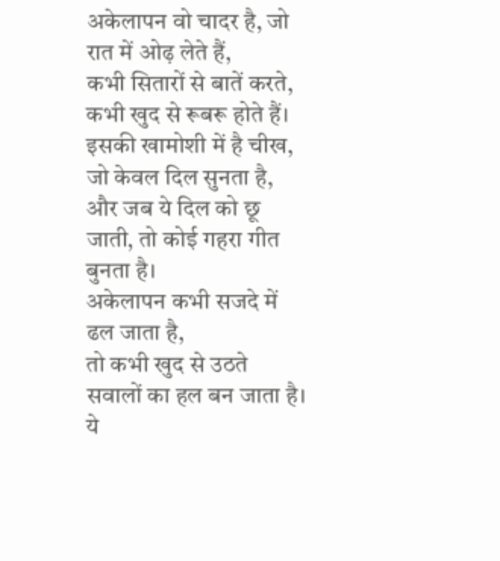अकेलापन वो चादर है, जो रात में ओढ़ लेते हैं,
कभी सितारों से बातें करते, कभी खुद से रूबरू होते हैं।
इसकी खामोशी में है चीख, जो केवल दिल सुनता है,
और जब ये दिल को छू जाती, तो कोई गहरा गीत बुनता है।
अकेलापन कभी सजदे में ढल जाता है,
तो कभी खुद से उठते सवालों का हल बन जाता है।
ये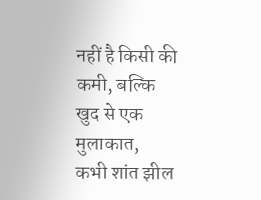नहीं है किसी की कमी, बल्कि खुद से एक मुलाकात,
कभी शांत झील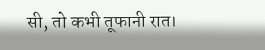सी, तो कभी तूफानी रात।